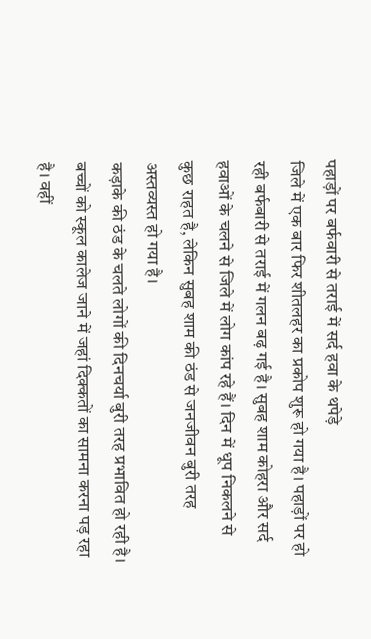पहाड़ों पर बर्फवारी से तराई में सर्द हवा के थपेड़े
जिले में एक बार फिर शीतलहर का प्रकोप शुरू हो गया है। पहाड़ों पर हो रही बर्फबारी से तराई में गलन बढ़ गई है। सुबह शाम कोहरा और सर्द हवाओं के चलने से जिले में लोग कांप रहे हैं। दिन में धूप निकलने से कुछ राहत है, लेकिन सुबह शाम की ठंड से जनजीवन बुरी तरह अस्तव्यस्त हो गया है।
कड़ाके की ठंड के चलते लोगों की दिनचर्या बुरी तरह प्रभावित हो रही है। बच्चों को स्कूल कालेज जाने में जहां दिक्कतों का सामना करना पड़ रहा है। वहीं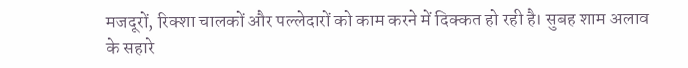मजदूरों, रिक्शा चालकों और पल्लेदारों को काम करने में दिक्कत हो रही है। सुबह शाम अलाव के सहारे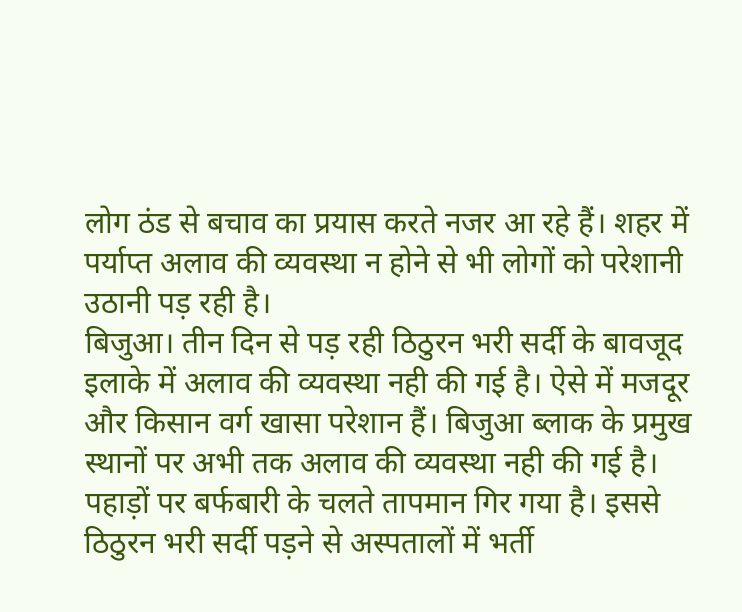लोग ठंड से बचाव का प्रयास करते नजर आ रहे हैं। शहर में पर्याप्त अलाव की व्यवस्था न होने से भी लोगों को परेशानी उठानी पड़ रही है।
बिजुआ। तीन दिन से पड़ रही ठिठुरन भरी सर्दी के बावजूद इलाके में अलाव की व्यवस्था नही की गई है। ऐसे में मजदूर और किसान वर्ग खासा परेशान हैं। बिजुआ ब्लाक के प्रमुख स्थानों पर अभी तक अलाव की व्यवस्था नही की गई है। पहाड़ों पर बर्फबारी के चलते तापमान गिर गया है। इससे ठिठुरन भरी सर्दी पड़ने से अस्पतालों में भर्ती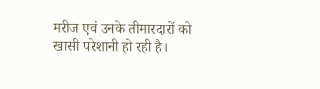मरीज एवं उनके तीमारदारों को खासी परेशानी हो रही है।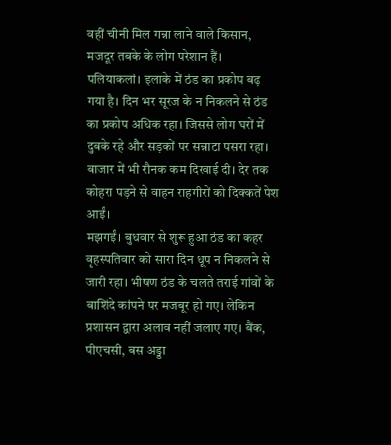वहीं चीनी मिल गन्ना लाने वाले किसान, मजदूर तबके के लोग परेशान हैं।
पलियाकलां। इलाके में ठंड का प्रकोप बढ़ गया है। दिन भर सूरज के न निकलने से ठंड का प्रकोप अधिक रहा। जिससे लोग घरों में दुबके रहे और सड़कों पर सन्नाटा पसरा रहा। बाजार में भी रौनक कम दिखाई दी। देर तक कोहरा पड़ने से वाहन राहगीरों को दिक्कतें पेश आईं।
मझगईं। बुधवार से शुरू हुआ ठंड का कहर वृहस्पतिवार को सारा दिन धूप न निकलने से जारी रहा। भीषण ठंड के चलते तराई गांवों के बाशिंदे कांपने पर मजबूर हो गए। लेकिन प्रशासन द्वारा अलाव नहीं जलाए गए। बैंक, पीएचसी, बस अड्डा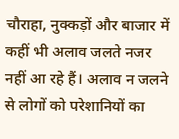चौराहा, नुक्कड़ों और बाजार में कहीं भी अलाव जलते नजर नहीं आ रहे हैं। अलाव न जलने से लोगों को परेशानियों का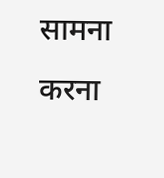सामना करना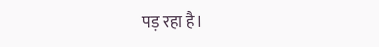पड़ रहा है।